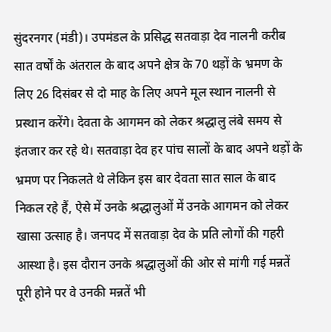सुंदरनगर (मंडी)। उपमंडल के प्रसिद्ध सतवाड़ा देव नालनी करीब सात वर्षों के अंतराल के बाद अपने क्षेत्र के 70 थड़ों के भ्रमण के लिए 26 दिसंबर से दो माह के लिए अपने मूल स्थान नालनी से प्रस्थान करेंगे। देवता के आगमन को लेकर श्रद्धालु लंबे समय से इंतजार कर रहे थे। सतवाड़ा देव हर पांच सालों के बाद अपने थड़ों के भ्रमण पर निकलते थे लेकिन इस बार देवता सात साल के बाद निकल रहे हैं, ऐसे में उनके श्रद्धालुओं में उनके आगमन को लेकर खासा उत्साह है। जनपद में सतवाड़ा देव के प्रति लोगों की गहरी आस्था है। इस दौरान उनके श्रद्धालुओं की ओर से मांगी गई मन्नतें पूरी होने पर वे उनकी मन्नतें भी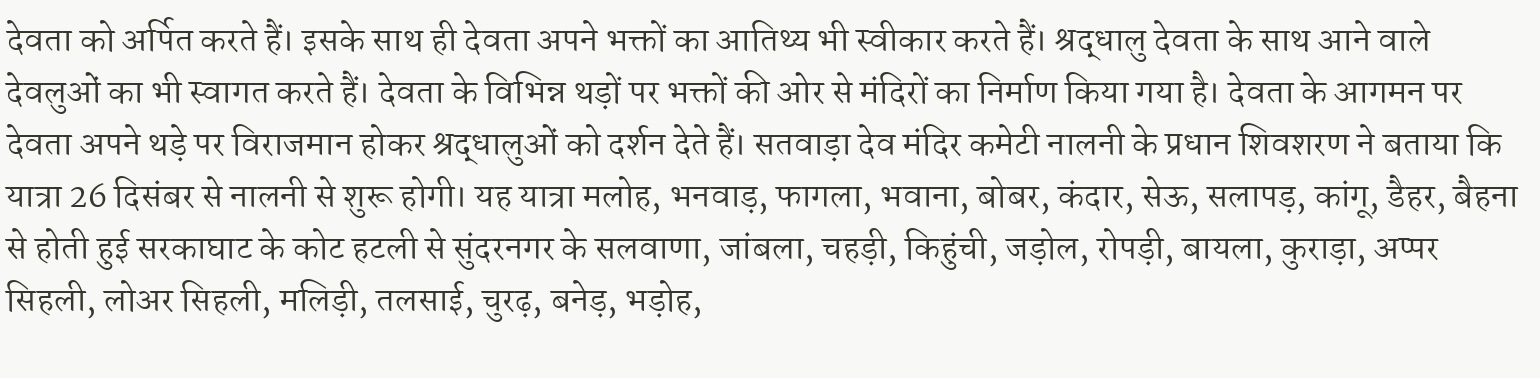देवता को अर्पित करते हैं। इसके साथ ही देवता अपने भक्तों का आतिथ्य भी स्वीकार करते हैं। श्रद्धालु देवता के साथ आने वाले देवलुओं का भी स्वागत करते हैं। देवता के विभिन्न थड़ों पर भक्तों की ओर से मंदिरों का निर्माण किया गया है। देवता के आगमन पर देवता अपने थड़े पर विराजमान होकर श्रद्धालुओं को दर्शन देते हैं। सतवाड़ा देव मंदिर कमेटी नालनी के प्रधान शिवशरण ने बताया कि यात्रा 26 दिसंबर से नालनी से शुरू होगी। यह यात्रा मलोह, भनवाड़, फागला, भवाना, बोबर, कंदार, सेऊ, सलापड़, कांगू, डैहर, बैहना से होती हुई सरकाघाट के कोट हटली से सुंदरनगर के सलवाणा, जांबला, चहड़ी, किहुंची, जड़ोल, रोपड़ी, बायला, कुराड़ा, अप्पर सिहली, लोअर सिहली, मलिड़ी, तलसाई, चुरढ़, बनेड़, भड़ोह,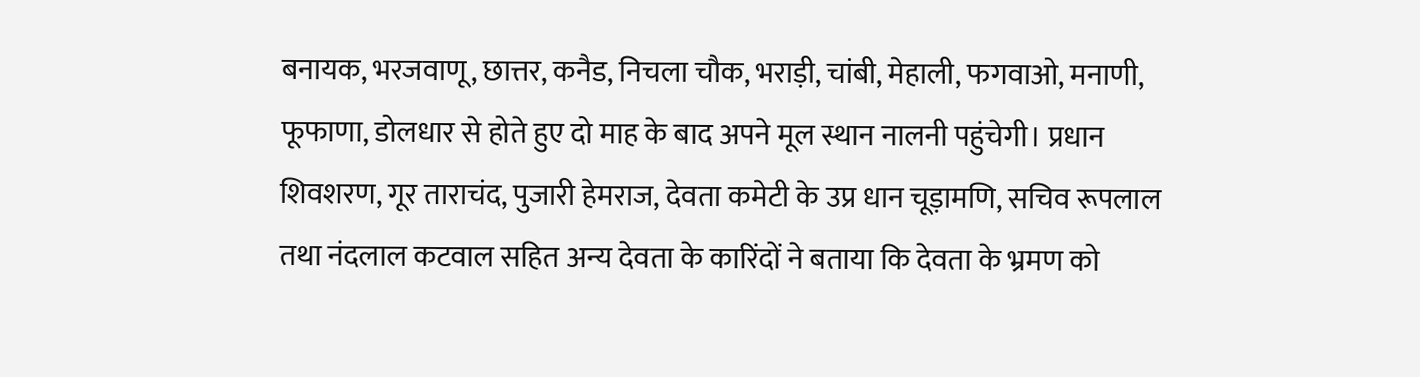बनायक, भरजवाणू, छात्तर, कनैड, निचला चौक, भराड़ी, चांबी, मेहाली, फगवाओ, मनाणी, फूफाणा, डोलधार से होते हुए दो माह के बाद अपने मूल स्थान नालनी पहुंचेगी। प्रधान शिवशरण, गूर ताराचंद, पुजारी हेमराज, देवता कमेटी के उप्र धान चूड़ामणि, सचिव रूपलाल तथा नंदलाल कटवाल सहित अन्य देवता के कारिंदों ने बताया कि देवता के भ्रमण को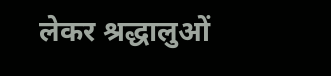लेकर श्रद्धालुओं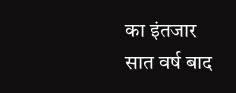का इंतजार सात वर्ष बाद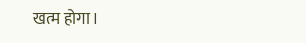खत्म होगा।